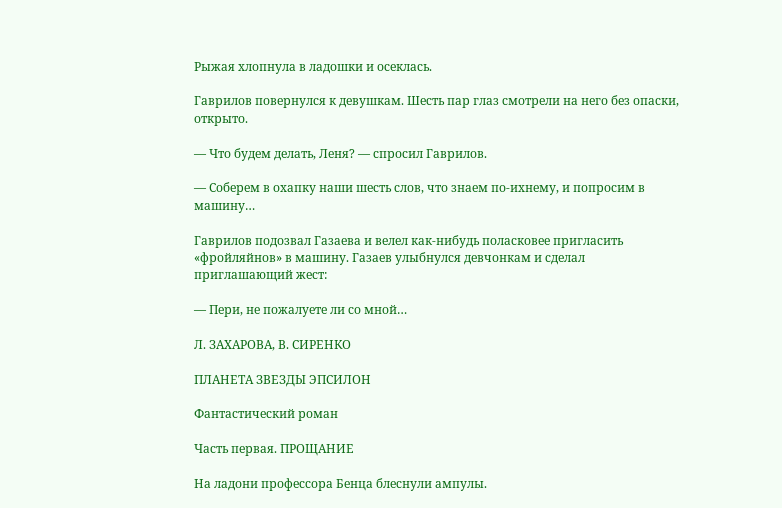Рыжая хлопнула в ладошки и осеклась.

Гаврилов повернулся к девушкам. Шесть пар глаз смотрели на него без опаски, открыто.

— Что будем делать, Леня? — спросил Гаврилов.

— Соберем в охапку наши шесть слов, что знаем по-ихнему, и попросим в машину…

Гаврилов подозвал Газаева и велел как-нибудь поласковее пригласить «фройляйнов» в машину. Газаев улыбнулся девчонкам и сделал приглашающий жест:

— Пери, не пожалуете ли со мной…

Л. ЗАХАРОВА, В. СИРЕНКО

ПЛАНЕТА ЗВЕЗДЫ ЭПСИЛОН

Фантастический роман

Часть первая. ПРОЩАНИЕ

На ладони профессора Бенца блеснули ампулы.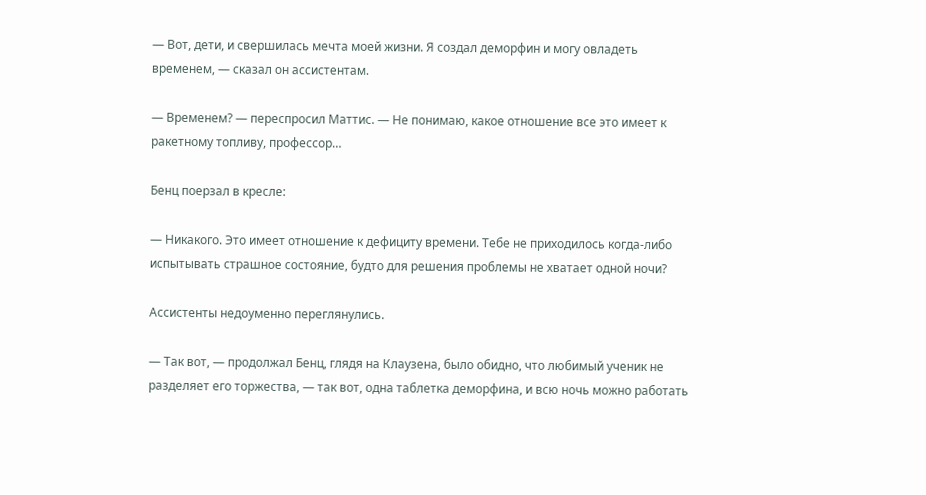— Вот, дети, и свершилась мечта моей жизни. Я создал деморфин и могу овладеть временем, — сказал он ассистентам.

— Временем? — переспросил Маттис. — Не понимаю, какое отношение все это имеет к ракетному топливу, профессор…

Бенц поерзал в кресле:

— Никакого. Это имеет отношение к дефициту времени. Тебе не приходилось когда-либо испытывать страшное состояние, будто для решения проблемы не хватает одной ночи?

Ассистенты недоуменно переглянулись.

— Так вот, — продолжал Бенц, глядя на Клаузена, было обидно, что любимый ученик не разделяет его торжества, — так вот, одна таблетка деморфина, и всю ночь можно работать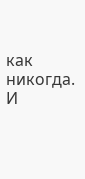как никогда. И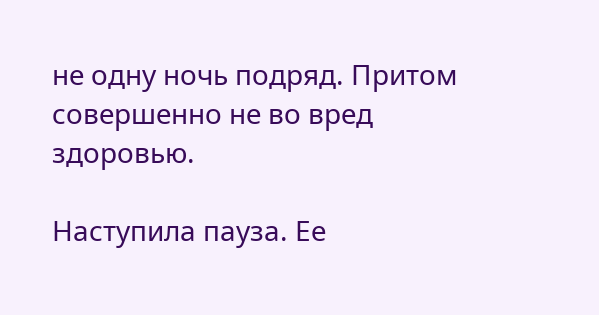не одну ночь подряд. Притом совершенно не во вред здоровью.

Наступила пауза. Ее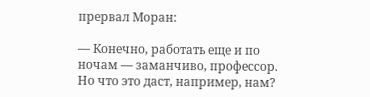прервал Моран:

— Конечно, работать еще и по ночам — заманчиво, профессор. Но что это даст, например, нам?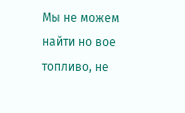Мы не можем найти но вое топливо, не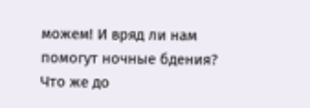можем! И вряд ли нам помогут ночные бдения? Что же до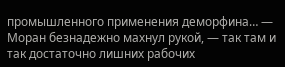промышленного применения деморфина… — Моран безнадежно махнул рукой, — так там и так достаточно лишних рабочих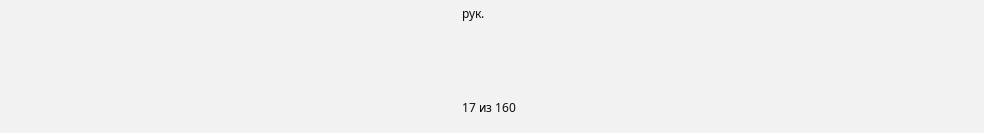рук.



17 из 160